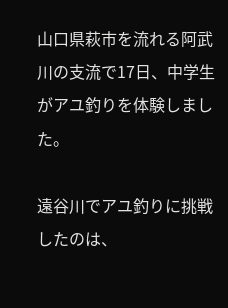山口県萩市を流れる阿武川の支流で17日、中学生がアユ釣りを体験しました。

遠谷川でアユ釣りに挑戦したのは、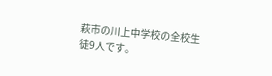萩市の川上中学校の全校生徒9人です。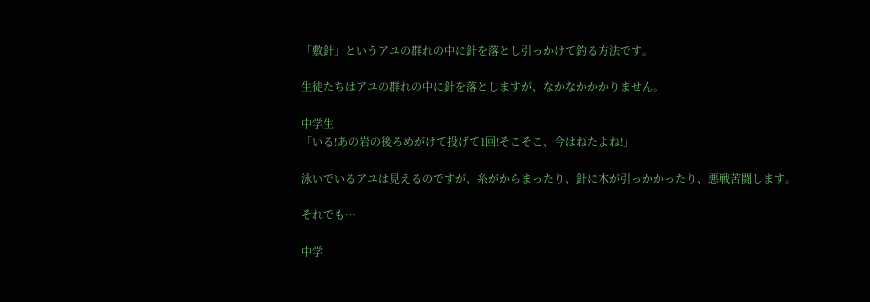「敷針」というアユの群れの中に針を落とし引っかけて釣る方法です。

生徒たちはアユの群れの中に針を落としますが、なかなかかかりません。

中学生
「いる!あの岩の後ろめがけて投げて1回!そこそこ、今はねたよね!」

泳いでいるアユは見えるのですが、糸がからまったり、針に木が引っかかったり、悪戦苦闘します。

それでも…

中学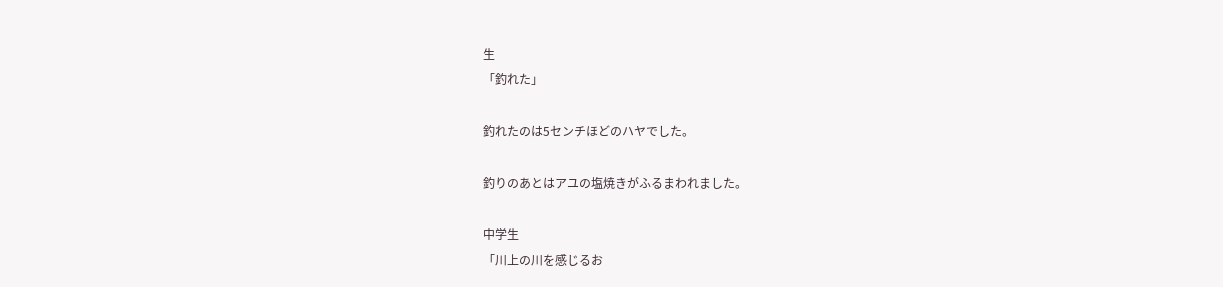生
「釣れた」

釣れたのは5センチほどのハヤでした。

釣りのあとはアユの塩焼きがふるまわれました。

中学生
「川上の川を感じるお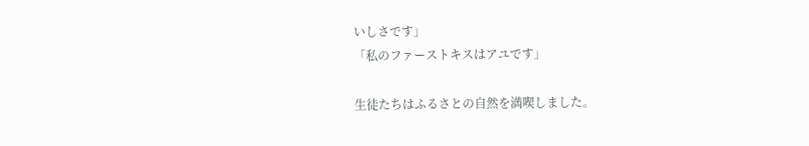いしさです」
「私のファーストキスはアユです」

生徒たちはふるさとの自然を満喫しました。